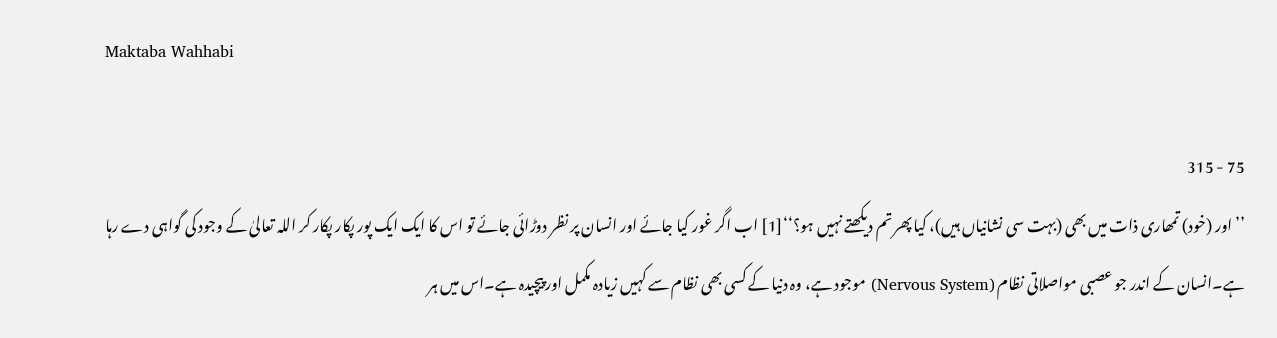Maktaba Wahhabi

75 - 315
’’اور (خود) تمھاری ذات میں بھی (بہت سی نشانیاں ہیں)، کیا پھر تم دیکھتے نہیں ہو؟‘‘[1] اب اگر غور کیا جائے اور انسان پر نظر دوڑائی جائے تو اس کا ایک ایک پور پکار پکار کر اللہ تعالیٰ کے وجود کی گواہی دے رہا ہے۔انسان کے اندر جو عصبی مواصلاتی نظام (Nervous System) موجود ہے، وہ دنیا کے کسی بھی نظام سے کہیں زیادہ مکمل اور پیچیدہ ہے۔اس میں ہر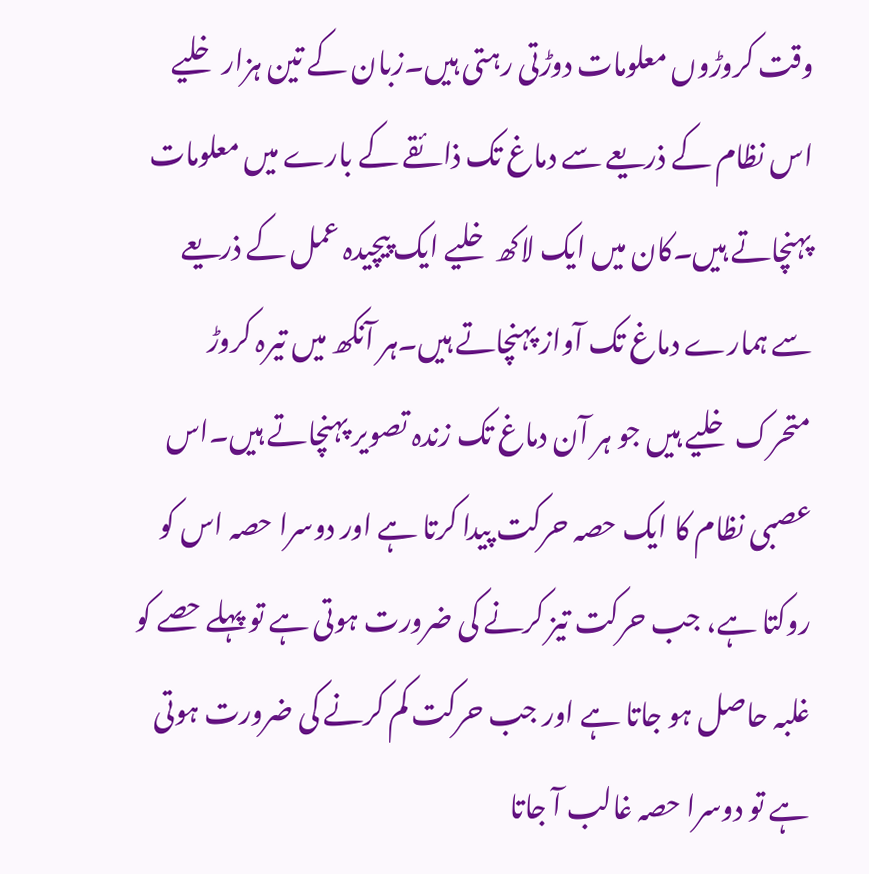وقت کروڑوں معلومات دوڑتی رہتی ہیں۔زبان کے تین ہزار خلیے اس نظام کے ذریعے سے دماغ تک ذائقے کے بارے میں معلومات پہنچاتے ہیں۔کان میں ایک لاکھ خلیے ایک پیچیدہ عمل کے ذریعے سے ہمارے دماغ تک آواز پہنچاتے ہیں۔ہر آنکھ میں تیرہ کروڑ متحرک خلیے ہیں جو ہر آن دماغ تک زندہ تصویر پہنچاتے ہیں۔اس عصبی نظام کا ایک حصہ حرکت پیدا کرتا ہے اور دوسرا حصہ اس کو روکتا ہے، جب حرکت تیز کرنے کی ضرورت ہوتی ہے تو پہلے حصے کو غلبہ حاصل ہو جاتا ہے اور جب حرکت کم کرنے کی ضرورت ہوتی ہے تو دوسرا حصہ غالب آ جاتا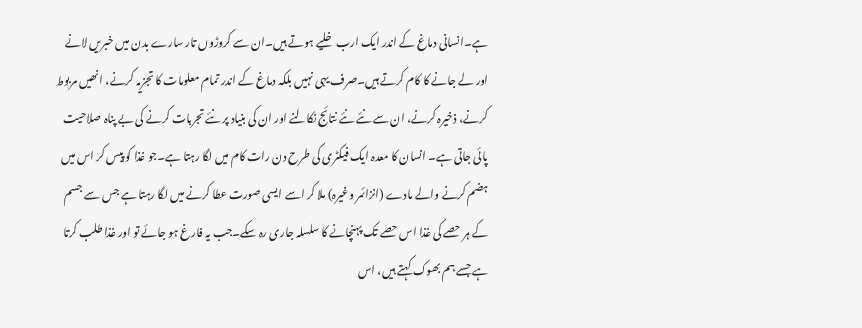ہے۔انسانی دماغ کے اندر ایک ارب خلیے ہوتے ہیں۔ان سے کروڑوں تار سارے بدن میں خبریں لانے اور لے جانے کا کام کرتے ہیں۔صرف یہی نہیں بلکہ دماغ کے اندر تمام معلومات کا تجزیہ کرنے، انھیں مربوط کرنے، ذخیرہ کرنے، ان سے نئے نئے نتائج نکالنے اور ان کی بنیاد پر نئے تجربات کرنے کی بے پناہ صلاحیت پائی جاتی ہے۔ انسان کا معدہ ایک فیکٹری کی طرح دن رات کام میں لگا رہتا ہے۔جو غذا کو پیس کر اس میں ہضم کرنے والے مادے (انزائمر وغیرہ) ملا کر اسے ایسی صورت عطا کرنے میں لگا رہتا ہے جس سے جسم کے ہر حصے کی غذا اس حصے تک پہنچانے کا سلسلہ جاری رہ سکے۔جب یہ فارغ ہو جائے تو اور غذا طلب کرتا ہے جسے ہم بھوک کہتے ہیں، اس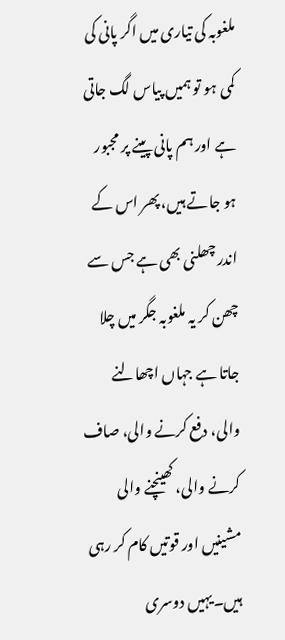ملغوبہ کی تیاری میں اگر پانی کی کمی ہو تو ہمیں پیاس لگ جاتی ہے اور ہم پانی پینے پر مجبور ہو جاتے ہیں، پھر اس کے اندر چھلنی بھی ہے جس سے چھن کر یہ ملغوبہ جگر میں چلا جاتا ہے جہاں اچھالنے والی، دفع کرنے والی، صاف کرنے والی، کھینچنے والی مشینیں اور قوتیں کام کر رہی ہیں۔یہیں دوسری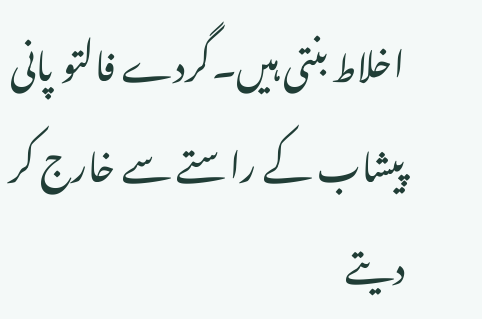اخلاط بنتی ہیں۔گردے فالتو پانی پیشاب کے راستے سے خارج کر دیتے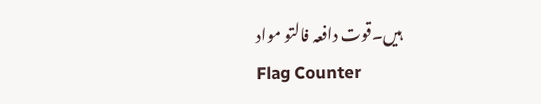ہیں۔قوت دافعہ فالتو مواد
Flag Counter